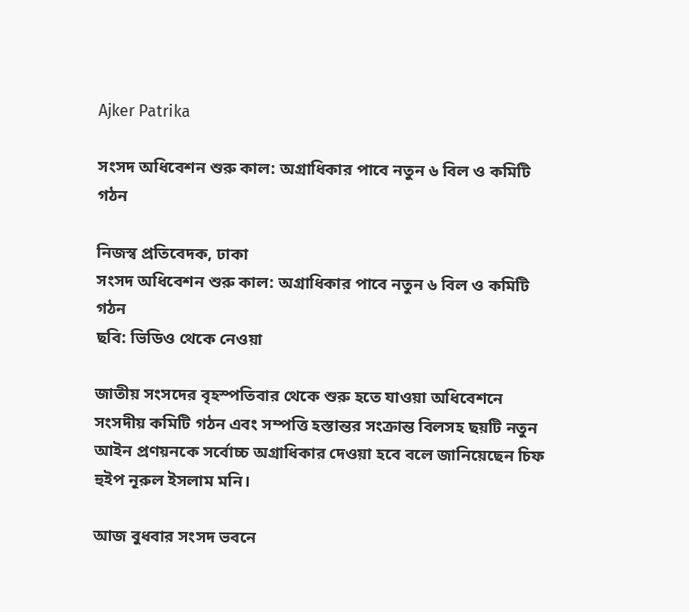Ajker Patrika

সংসদ অধিবেশন শুরু কাল: অগ্রাধিকার পাবে নতুন ৬ বিল ও কমিটি গঠন

নিজস্ব প্রতিবেদক, ঢাকা
সংসদ অধিবেশন শুরু কাল: অগ্রাধিকার পাবে নতুন ৬ বিল ও কমিটি গঠন
ছবি: ভিডিও থেকে নেওয়া

জাতীয় সংসদের বৃহস্পতিবার থেকে শুরু হতে যাওয়া অধিবেশনে সংসদীয় কমিটি গঠন এবং সম্পত্তি হস্তান্তর সংক্রান্ত বিলসহ ছয়টি নতুন আইন প্রণয়নকে সর্বোচ্চ অগ্রাধিকার দেওয়া হবে বলে জানিয়েছেন চিফ হুইপ নূরুল ইসলাম মনি।

আজ বুধবার সংসদ ভবনে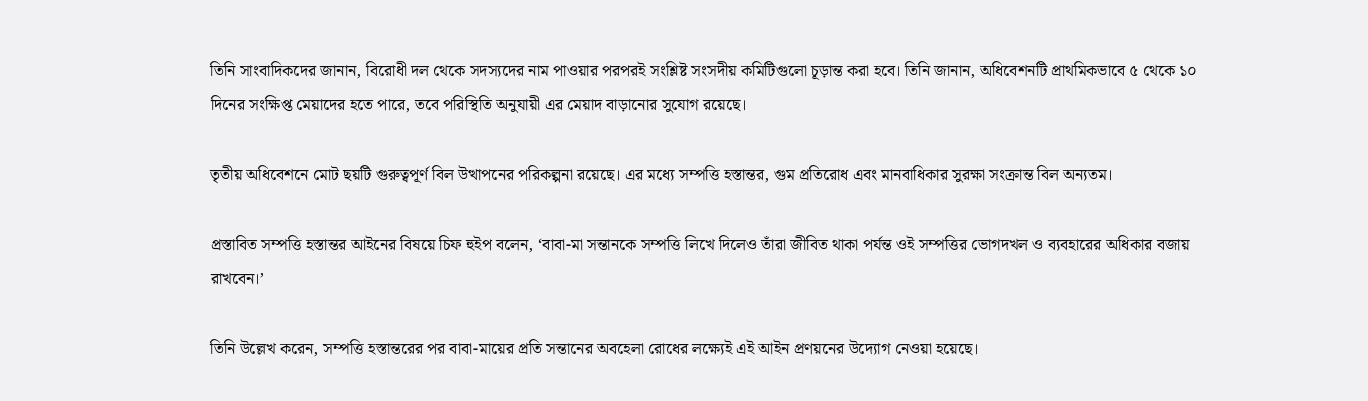তিনি সাংবাদিকদের জানান, বিরোধী দল থেকে সদস্যদের নাম পাওয়ার পরপরই সংশ্লিষ্ট সংসদীয় কমিটিগুলো চূড়ান্ত করা হবে। তিনি জানান, অধিবেশনটি প্রাথমিকভাবে ৫ থেকে ১০ দিনের সংক্ষিপ্ত মেয়াদের হতে পারে, তবে পরিস্থিতি অনুযায়ী এর মেয়াদ বাড়ানোর সুযোগ রয়েছে।

তৃতীয় অধিবেশনে মোট ছয়টি গুরুত্বপূর্ণ বিল উত্থাপনের পরিকল্পনা রয়েছে। এর মধ্যে সম্পত্তি হস্তান্তর, গুম প্রতিরোধ এবং মানবাধিকার সুরক্ষা সংক্রান্ত বিল অন্যতম।

প্রস্তাবিত সম্পত্তি হস্তান্তর আইনের বিষয়ে চিফ হুইপ বলেন, ‘বাবা-মা সন্তানকে সম্পত্তি লিখে দিলেও তাঁরা জীবিত থাকা পর্যন্ত ওই সম্পত্তির ভোগদখল ও ব্যবহারের অধিকার বজায় রাখবেন।’

তিনি উল্লেখ করেন, সম্পত্তি হস্তান্তরের পর বাবা-মায়ের প্রতি সন্তানের অবহেলা রোধের লক্ষ্যেই এই আইন প্রণয়নের উদ্যোগ নেওয়া হয়েছে।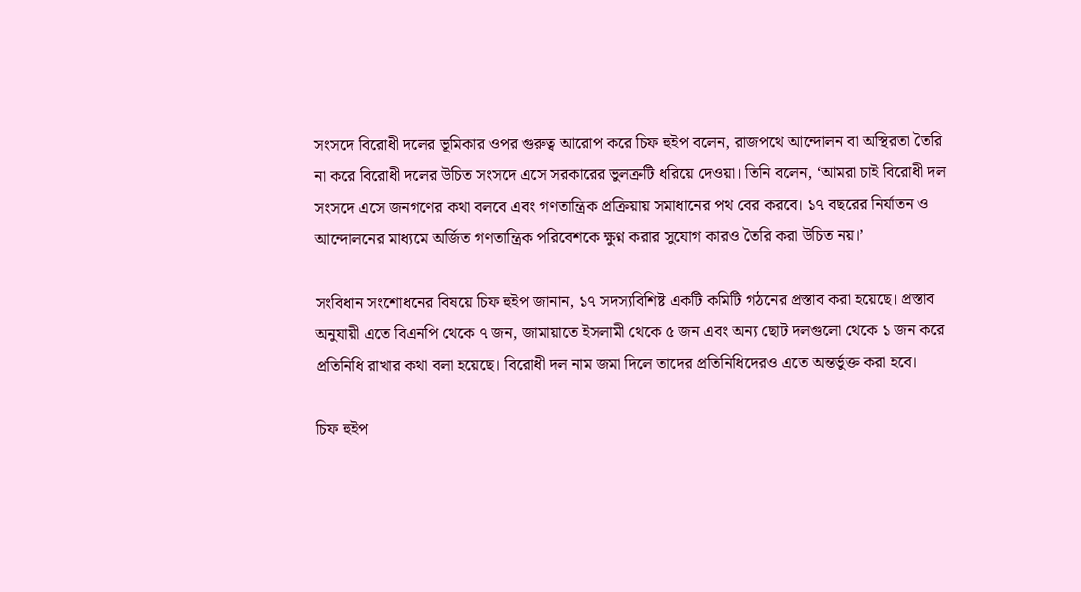সংসদে বিরোধী দলের ভূমিকার ওপর গুরুত্ব আরোপ করে চিফ হুইপ বলেন, রাজপথে আন্দোলন বা অস্থিরতা তৈরি না করে বিরোধী দলের উচিত সংসদে এসে সরকারের ভুলত্রুটি ধরিয়ে দেওয়া। তিনি বলেন, ‘আমরা চাই বিরোধী দল সংসদে এসে জনগণের কথা বলবে এবং গণতান্ত্রিক প্রক্রিয়ায় সমাধানের পথ বের করবে। ১৭ বছরের নির্যাতন ও আন্দোলনের মাধ্যমে অর্জিত গণতান্ত্রিক পরিবেশকে ক্ষুণ্ন করার সুযোগ কারও তৈরি করা উচিত নয়।’

সংবিধান সংশোধনের বিষয়ে চিফ হুইপ জানান, ১৭ সদস্যবিশিষ্ট একটি কমিটি গঠনের প্রস্তাব করা হয়েছে। প্রস্তাব অনুযায়ী এতে বিএনপি থেকে ৭ জন, জামায়াতে ইসলামী থেকে ৫ জন এবং অন্য ছোট দলগুলো থেকে ১ জন করে প্রতিনিধি রাখার কথা বলা হয়েছে। বিরোধী দল নাম জমা দিলে তাদের প্রতিনিধিদেরও এতে অন্তর্ভুক্ত করা হবে।

চিফ হুইপ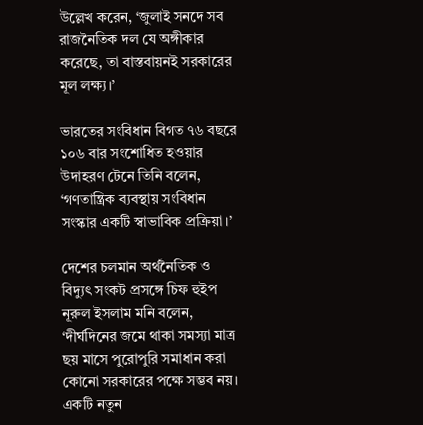উল্লেখ করেন, ‘জুলাই সনদে সব রাজনৈতিক দল যে অঙ্গীকার করেছে, তা বাস্তবায়নই সরকারের মূল লক্ষ্য।’

ভারতের সংবিধান বিগত ৭৬ বছরে ১০৬ বার সংশোধিত হওয়ার উদাহরণ টেনে তিনি বলেন, ‘গণতান্ত্রিক ব্যবস্থায় সংবিধান সংস্কার একটি স্বাভাবিক প্রক্রিয়া।’

দেশের চলমান অর্থনৈতিক ও বিদ্যুৎ সংকট প্রসঙ্গে চিফ হুইপ নূরুল ইসলাম মনি বলেন, ‘দীর্ঘদিনের জমে থাকা সমস্যা মাত্র ছয় মাসে পুরোপুরি সমাধান করা কোনো সরকারের পক্ষে সম্ভব নয়। একটি নতুন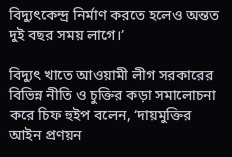বিদ্যুৎকেন্দ্র নির্মাণ করতে হলেও অন্তত দুই বছর সময় লাগে।’

বিদ্যুৎ খাতে আওয়ামী লীগ সরকারের বিভিন্ন নীতি ও চুক্তির কড়া সমালোচনা করে চিফ হুইপ বলেন, ‘দায়মুক্তির আইন প্রণয়ন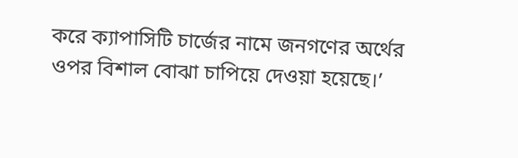করে ক্যাপাসিটি চার্জের নামে জনগণের অর্থের ওপর বিশাল বোঝা চাপিয়ে দেওয়া হয়েছে।’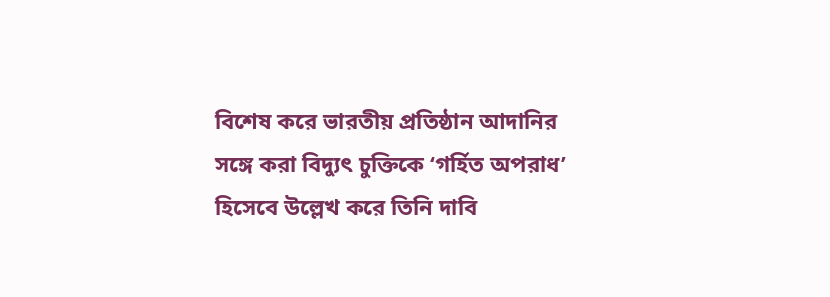বিশেষ করে ভারতীয় প্রতিষ্ঠান আদানির সঙ্গে করা বিদ্যুৎ চুক্তিকে ‘গর্হিত অপরাধ’ হিসেবে উল্লেখ করে তিনি দাবি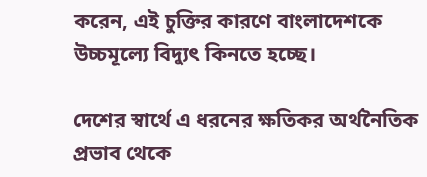করেন, এই চুক্তির কারণে বাংলাদেশকে উচ্চমূল্যে বিদ্যুৎ কিনতে হচ্ছে।

দেশের স্বার্থে এ ধরনের ক্ষতিকর অর্থনৈতিক প্রভাব থেকে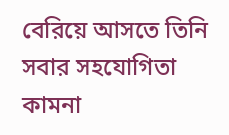বেরিয়ে আসতে তিনি সবার সহযোগিতা কামনা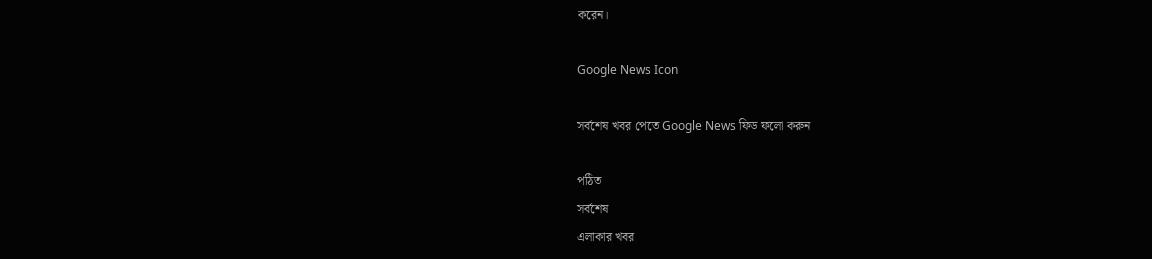করেন।

Google News Icon

সর্বশেষ খবর পেতে Google News ফিড ফলো করুন

পঠিত
সর্বশেষ
এলাকার খবর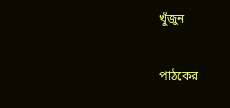খুঁজুন

পাঠকের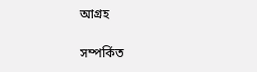আগ্রহ

সম্পর্কিত